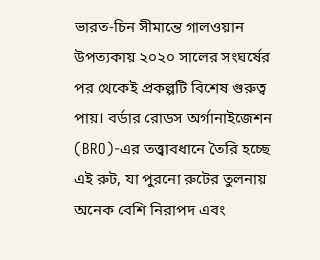ভারত-চিন সীমান্তে গালওয়ান উপত্যকায় ২০২০ সালের সংঘর্ষের পর থেকেই প্রকল্পটি বিশেষ গুরুত্ব পায়। বর্ডার রোডস অর্গানাইজেশন (BRO)-এর তত্ত্বাবধানে তৈরি হচ্ছে এই রুট, যা পুরনো রুটের তুলনায় অনেক বেশি নিরাপদ এবং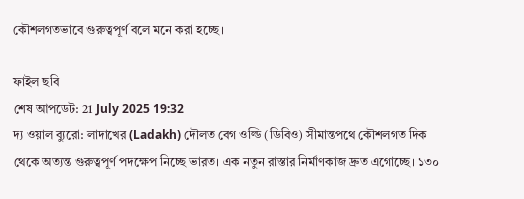কৌশলগতভাবে গুরুত্বপূর্ণ বলে মনে করা হচ্ছে।

ফাইল ছবি
শেষ আপডেট: 21 July 2025 19:32
দ্য ওয়াল ব্যুরো: লাদাখের (Ladakh) দৌলত বেগ ওল্ডি (ডিবিও) সীমান্তপথে কৌশলগত দিক থেকে অত্যন্ত গুরুত্বপূর্ণ পদক্ষেপ নিচ্ছে ভারত। এক নতুন রাস্তার নির্মাণকাজ দ্রুত এগোচ্ছে। ১৩০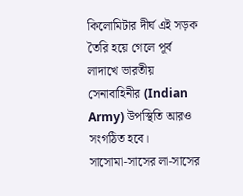কিলোমিটার দীর্ঘ এই সড়ক তৈরি হয়ে গেলে পূর্ব লাদাখে ভারতীয় সেনাবাহিনীর (Indian Army) উপস্থিতি আরও সংগঠিত হবে।
সাসোমা-সাসের লা-সাসের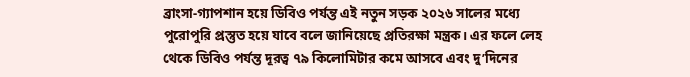ব্রাংসা-গ্যাপশান হয়ে ডিবিও পর্যন্ত এই নতুন সড়ক ২০২৬ সালের মধ্যে পুরোপুরি প্রস্তুত হয়ে যাবে বলে জানিয়েছে প্রতিরক্ষা মন্ত্রক। এর ফলে লেহ থেকে ডিবিও পর্যন্ত দূরত্ব ৭৯ কিলোমিটার কমে আসবে এবং দু’দিনের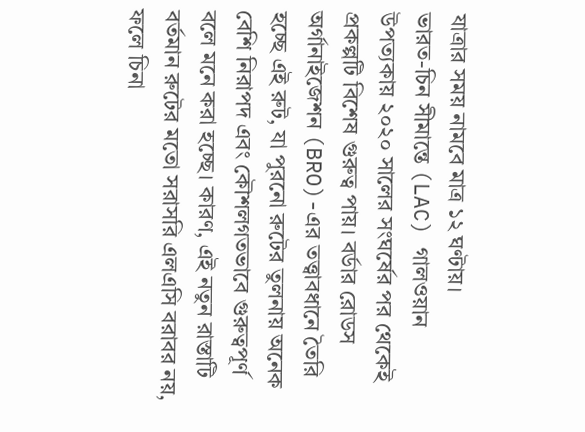যাত্রার সময় নামবে মাত্র ১২ ঘণ্টায়।
ভারত-চিন সীমান্তে (LAC) গালওয়ান উপত্যকায় ২০২০ সালের সংঘর্ষের পর থেকেই প্রকল্পটি বিশেষ গুরুত্ব পায়। বর্ডার রোডস অর্গানাইজেশন (BRO)-এর তত্ত্বাবধানে তৈরি হচ্ছে এই রুট, যা পুরনো রুটের তুলনায় অনেক বেশি নিরাপদ এবং কৌশলগতভাবে গুরুত্বপূর্ণ বলে মনে করা হচ্ছে। কারণ, এই নতুন রাস্তাটি বর্তমান রুটের মতো সরাসরি এলএসি বরাবর নয়, ফলে চিনা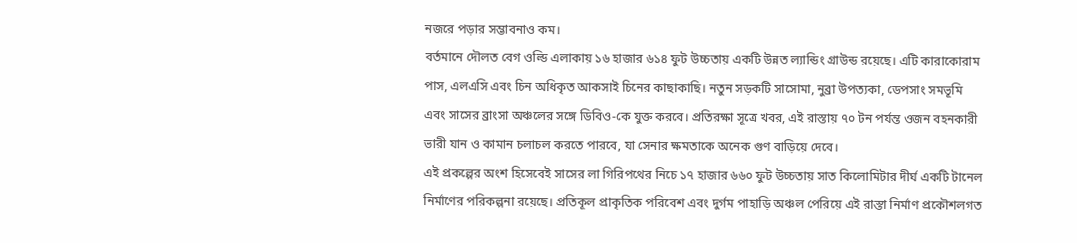নজরে পড়ার সম্ভাবনাও কম।
বর্তমানে দৌলত বেগ ওল্ডি এলাকায় ১৬ হাজার ৬১৪ ফুট উচ্চতায় একটি উন্নত ল্যান্ডিং গ্রাউন্ড রয়েছে। এটি কারাকোরাম পাস, এলএসি এবং চিন অধিকৃত আকসাই চিনের কাছাকাছি। নতুন সড়কটি সাসোমা, নুব্রা উপত্যকা, ডেপসাং সমভূমি এবং সাসের ব্রাংসা অঞ্চলের সঙ্গে ডিবিও-কে যুক্ত করবে। প্রতিরক্ষা সূত্রে খবর, এই রাস্তায় ৭০ টন পর্যন্ত ওজন বহনকারী ভারী যান ও কামান চলাচল করতে পারবে, যা সেনার ক্ষমতাকে অনেক গুণ বাড়িয়ে দেবে।
এই প্রকল্পের অংশ হিসেবেই সাসের লা গিরিপথের নিচে ১৭ হাজার ৬৬০ ফুট উচ্চতায় সাত কিলোমিটার দীর্ঘ একটি টানেল নির্মাণের পরিকল্পনা রয়েছে। প্রতিকূল প্রাকৃতিক পরিবেশ এবং দুর্গম পাহাড়ি অঞ্চল পেরিয়ে এই রাস্তা নির্মাণ প্রকৌশলগত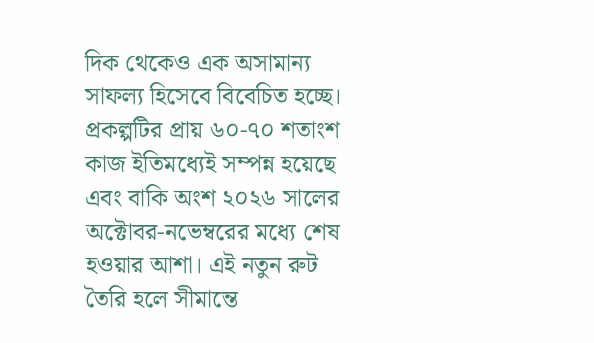দিক থেকেও এক অসামান্য সাফল্য হিসেবে বিবেচিত হচ্ছে।
প্রকল্পটির প্রায় ৬০-৭০ শতাংশ কাজ ইতিমধ্যেই সম্পন্ন হয়েছে এবং বাকি অংশ ২০২৬ সালের অক্টোবর-নভেম্বরের মধ্যে শেষ হওয়ার আশা। এই নতুন রুট তৈরি হলে সীমান্তে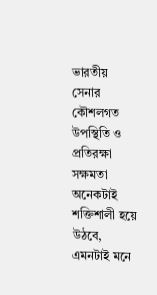ভারতীয় সেনার কৌশলগত উপস্থিতি ও প্রতিরক্ষা সক্ষমতা অনেকটাই শক্তিশালী হয়ে উঠবে, এমনটাই মনে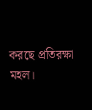করছে প্রতিরক্ষা মহল।